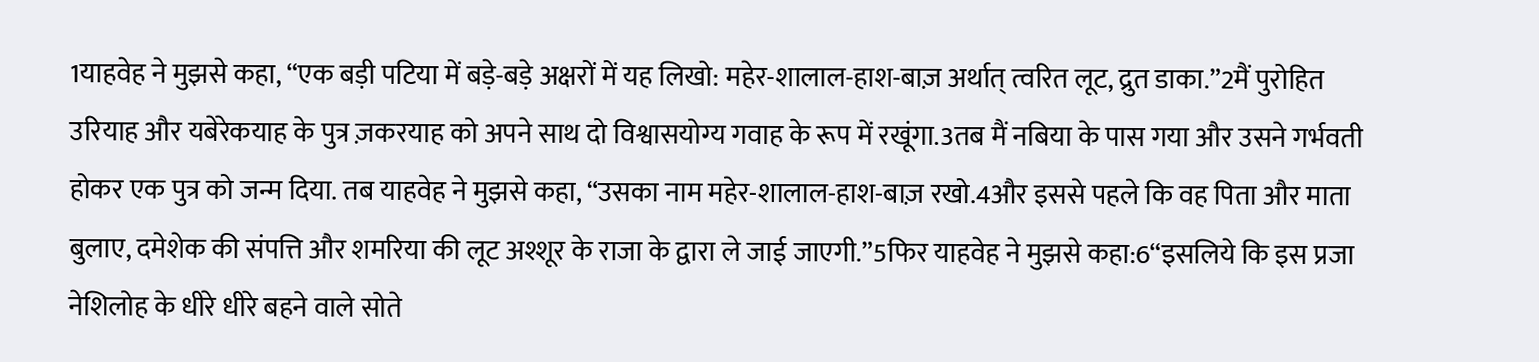1याहवेह ने मुझसे कहा, “एक बड़ी पटिया में बड़े-बड़े अक्षरों में यह लिखो: महेर-शालाल-हाश-बाज़ अर्थात् त्वरित लूट, द्रुत डाका.”2मैं पुरोहित उरियाह और यबेरेकयाह के पुत्र ज़करयाह को अपने साथ दो विश्वासयोग्य गवाह के रूप में रखूंगा.3तब मैं नबिया के पास गया और उसने गर्भवती होकर एक पुत्र को जन्म दिया. तब याहवेह ने मुझसे कहा, “उसका नाम महेर-शालाल-हाश-बाज़ रखो.4और इससे पहले कि वह पिता और माता बुलाए, दमेशेक की संपत्ति और शमरिया की लूट अश्शूर के राजा के द्वारा ले जाई जाएगी.”5फिर याहवेह ने मुझसे कहा:6“इसलिये कि इस प्रजा नेशिलोह के धीरे धीरे बहने वाले सोते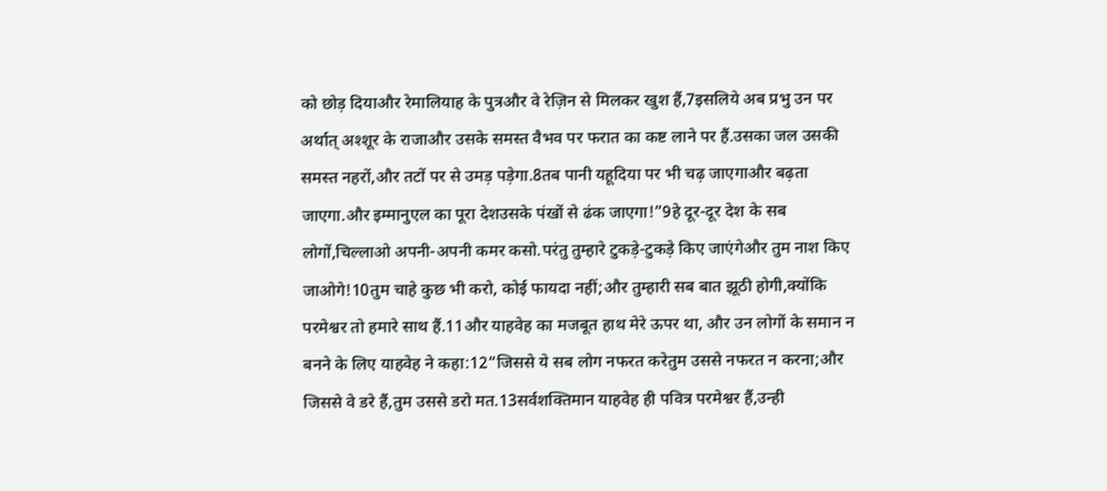को छोड़ दियाऔर रेमालियाह के पुत्रऔर वे रेज़िन से मिलकर खुश हैं,7इसलिये अब प्रभु उन पर अर्थात् अश्शूर के राजाऔर उसके समस्त वैभव पर फरात का कष्ट लाने पर हैं.उसका जल उसकी समस्त नहरों,और तटों पर से उमड़ पड़ेगा.8तब पानी यहूदिया पर भी चढ़ जाएगाऔर बढ़ता जाएगा.और इम्मानुएल का पूरा देशउसके पंखों से ढंक जाएगा!”9हे दूर-दूर देश के सब लोगों,चिल्लाओ अपनी-अपनी कमर कसो.परंतु तुम्हारे टुकड़े-टुकड़े किए जाएंगेऔर तुम नाश किए जाओगे!10तुम चाहे कुछ भी करो, कोई फायदा नहीं;और तुम्हारी सब बात झूठी होगी,क्योंकि परमेश्वर तो हमारे साथ हैं.11और याहवेह का मजबूत हाथ मेरे ऊपर था, और उन लोगों के समान न बनने के लिए याहवेह ने कहा:12“जिससे ये सब लोग नफरत करेतुम उससे नफरत न करना;और जिससे वे डरे हैं,तुम उससे डरो मत.13सर्वशक्तिमान याहवेह ही पवित्र परमेश्वर हैं,उन्ही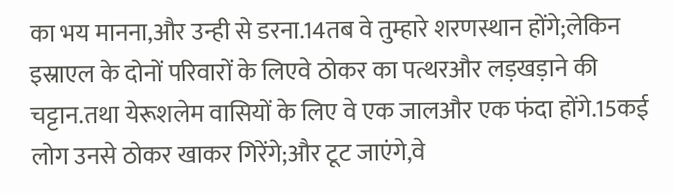का भय मानना,और उन्ही से डरना.14तब वे तुम्हारे शरणस्थान होंगे;लेकिन इस्राएल के दोनों परिवारों के लिएवे ठोकर का पत्थरऔर लड़खड़ाने की चट्टान.तथा येरूशलेम वासियों के लिए वे एक जालऔर एक फंदा होंगे.15कई लोग उनसे ठोकर खाकर गिरेंगे;और टूट जाएंगे,वे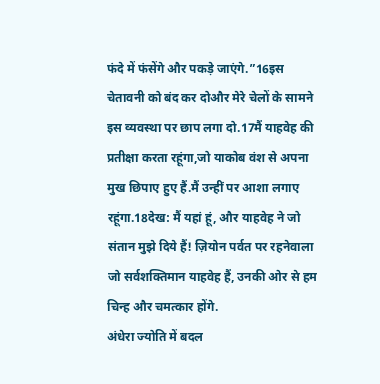फंदे में फंसेंगे और पकड़े जाएंगे.”16इस चेतावनी को बंद कर दोऔर मेरे चेलों के सामने इस व्यवस्था पर छाप लगा दो.17मैं याहवेह की प्रतीक्षा करता रहूंगा,जो याकोब वंश से अपना मुख छिपाए हुए हैं.मैं उन्हीं पर आशा लगाए रहूंगा.18देख: मैं यहां हूं, और याहवेह ने जो संतान मुझे दिये हैं! ज़ियोन पर्वत पर रहनेवाला जो सर्वशक्तिमान याहवेह हैं, उनकी ओर से हम चिन्ह और चमत्कार होंगे.
अंधेरा ज्योति में बदल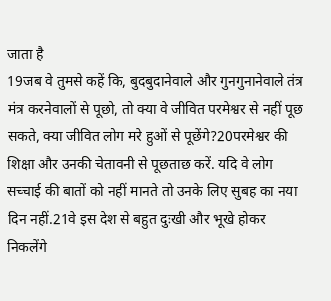जाता है
19जब वे तुमसे कहें कि, बुदबुदानेवाले और गुनगुनानेवाले तंत्र मंत्र करनेवालों से पूछो, तो क्या वे जीवित परमेश्वर से नहीं पूछ सकते, क्या जीवित लोग मरे हुओं से पूछेंगे?20परमेश्वर की शिक्षा और उनकी चेतावनी से पूछताछ करें. यदि वे लोग सच्चाई की बातों को नहीं मानते तो उनके लिए सुबह का नया दिन नहीं.21वे इस देश से बहुत दुःखी और भूखे होकर निकलेंगे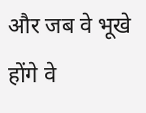और जब वे भूखे होंगे वे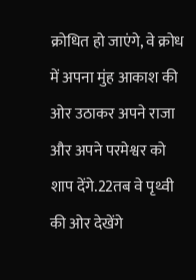क्रोधित हो जाएंगे, वे क्रोध में अपना मुंह आकाश की ओर उठाकर अपने राजा और अपने परमेश्वर को शाप देंगे.22तब वे पृथ्वी की ओर देखेंगे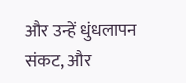और उन्हें धुंधलापन संकट, और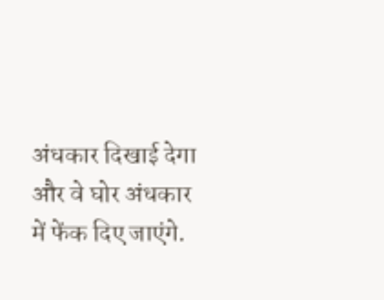अंधकार दिखाई देगा और वे घोर अंधकार में फेंक दिए जाएंगे.